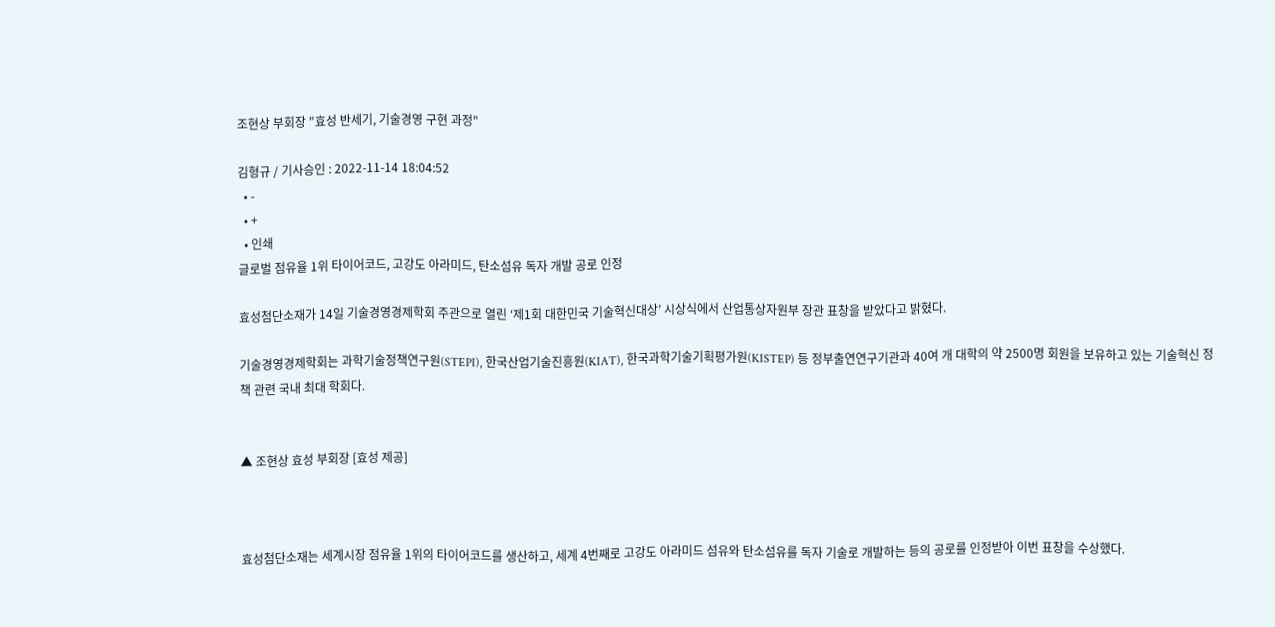조현상 부회장 "효성 반세기, 기술경영 구현 과정"

김형규 / 기사승인 : 2022-11-14 18:04:52
  • -
  • +
  • 인쇄
글로벌 점유율 1위 타이어코드, 고강도 아라미드, 탄소섬유 독자 개발 공로 인정

효성첨단소재가 14일 기술경영경제학회 주관으로 열린 ‘제1회 대한민국 기술혁신대상’ 시상식에서 산업통상자원부 장관 표창을 받았다고 밝혔다.

기술경영경제학회는 과학기술정책연구원(STEPI), 한국산업기술진흥원(KIAT), 한국과학기술기획평가원(KISTEP) 등 정부출연연구기관과 40여 개 대학의 약 2500명 회원을 보유하고 있는 기술혁신 정책 관련 국내 최대 학회다.


▲ 조현상 효성 부회장 [효성 제공]



효성첨단소재는 세계시장 점유율 1위의 타이어코드를 생산하고, 세계 4번째로 고강도 아라미드 섬유와 탄소섬유를 독자 기술로 개발하는 등의 공로를 인정받아 이번 표창을 수상했다.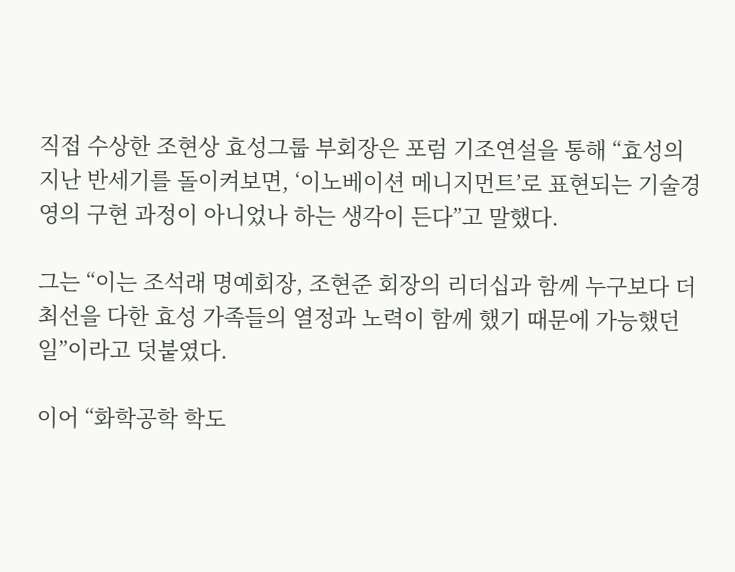직접 수상한 조현상 효성그룹 부회장은 포럼 기조연설을 통해 “효성의 지난 반세기를 돌이켜보면, ‘이노베이션 메니지먼트’로 표현되는 기술경영의 구현 과정이 아니었나 하는 생각이 든다”고 말했다.

그는 “이는 조석래 명예회장, 조현준 회장의 리더십과 함께 누구보다 더 최선을 다한 효성 가족들의 열정과 노력이 함께 했기 때문에 가능했던 일”이라고 덧붙였다.

이어 “화학공학 학도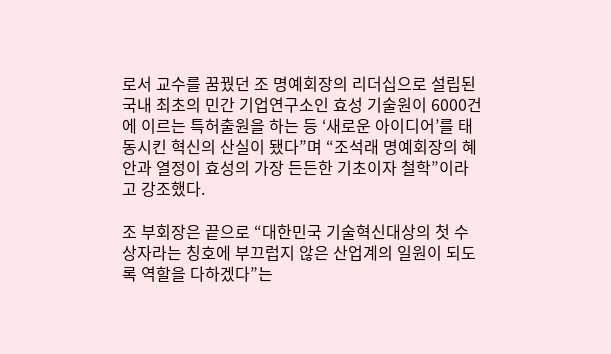로서 교수를 꿈꿨던 조 명예회장의 리더십으로 설립된 국내 최초의 민간 기업연구소인 효성 기술원이 6000건에 이르는 특허출원을 하는 등 ‘새로운 아이디어’를 태동시킨 혁신의 산실이 됐다”며 “조석래 명예회장의 혜안과 열정이 효성의 가장 든든한 기초이자 철학”이라고 강조했다.

조 부회장은 끝으로 “대한민국 기술혁신대상의 첫 수상자라는 칭호에 부끄럽지 않은 산업계의 일원이 되도록 역할을 다하겠다”는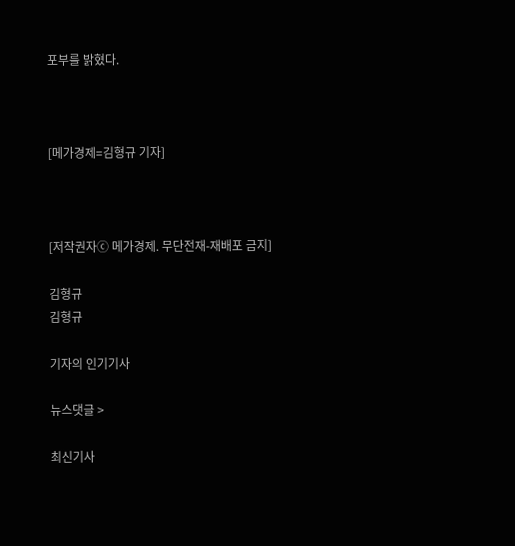포부를 밝혔다.



[메가경제=김형규 기자]



[저작권자ⓒ 메가경제. 무단전재-재배포 금지]

김형규
김형규

기자의 인기기사

뉴스댓글 >

최신기사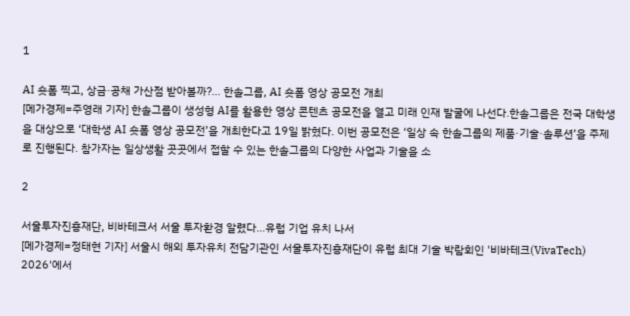1

AI 숏폼 찍고, 상금·공채 가산점 받아볼까?... 한솔그룹, AI 숏폼 영상 공모전 개최
[메가경제=주영래 기자] 한솔그룹이 생성형 AI를 활용한 영상 콘텐츠 공모전을 열고 미래 인재 발굴에 나선다.한솔그룹은 전국 대학생을 대상으로 ‘대학생 AI 숏폼 영상 공모전’을 개최한다고 19일 밝혔다. 이번 공모전은 ‘일상 속 한솔그룹의 제품·기술·솔루션’을 주제로 진행된다. 참가자는 일상생활 곳곳에서 접할 수 있는 한솔그룹의 다양한 사업과 기술을 소

2

서울투자진흥재단, 비바테크서 서울 투자환경 알렸다…유럽 기업 유치 나서
[메가경제=정태현 기자] 서울시 해외 투자유치 전담기관인 서울투자진흥재단이 유럽 최대 기술 박람회인 '비바테크(VivaTech) 2026'에서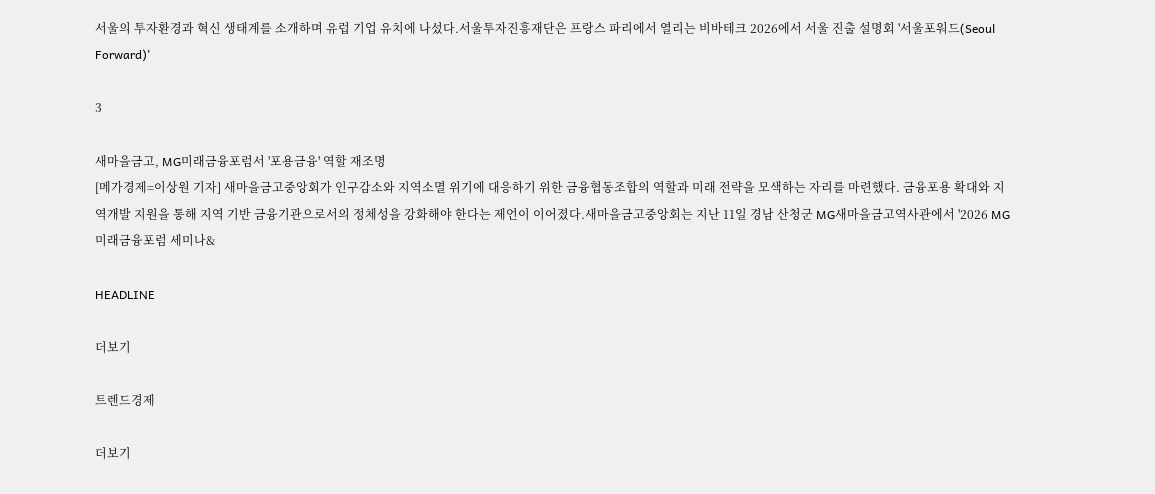서울의 투자환경과 혁신 생태계를 소개하며 유럽 기업 유치에 나섰다.서울투자진흥재단은 프랑스 파리에서 열리는 비바테크 2026에서 서울 진출 설명회 '서울포워드(Seoul Forward)'

3

새마을금고, MG미래금융포럼서 '포용금융' 역할 재조명
[메가경제=이상원 기자] 새마을금고중앙회가 인구감소와 지역소멸 위기에 대응하기 위한 금융협동조합의 역할과 미래 전략을 모색하는 자리를 마련했다. 금융포용 확대와 지역개발 지원을 통해 지역 기반 금융기관으로서의 정체성을 강화해야 한다는 제언이 이어졌다.새마을금고중앙회는 지난 11일 경남 산청군 MG새마을금고역사관에서 '2026 MG미래금융포럼 세미나&

HEADLINE

더보기

트렌드경제

더보기